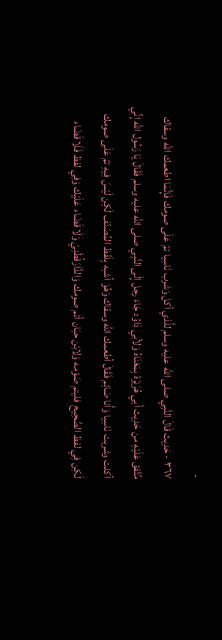-
٣٦٧ - حَدِيث قَالَ النَّبِي صلى الله عليه وسلم للَّذي أكل وَشرب نَاسِيا تمّ عَلَى صومك فَإِنَّمَا اطعمك الله وسقاك مُتَّفق عَلَيْهِ من حَدِيث أبي هُرَيْرَة بِمَعْنَاهُ وَلأبي دَاوُد جَاءَ رجل إِلَى النَّبِي صلى الله عليه وسلم فَقَالَ يَا رَسُول الله إِنِّي أكلت وشربت نَاسِيا وَأَنا صَائِم فَقَالَ أطعمك الله وسقاك وَهُوَ أشبه بِلَفْظ المُصَنّف لَكِن لَيْسَ فِيهِ تمّ عَلَى صومك لَكِن فِي لفظ الصَّحِيح فليتم صَوْمه وَلابْن حبَان أتم صومك وَالدَّارَقُطْنِيّ وَلَا قَضَاء عَلَيْك وَفِي لفظ فَلَا قَضَاء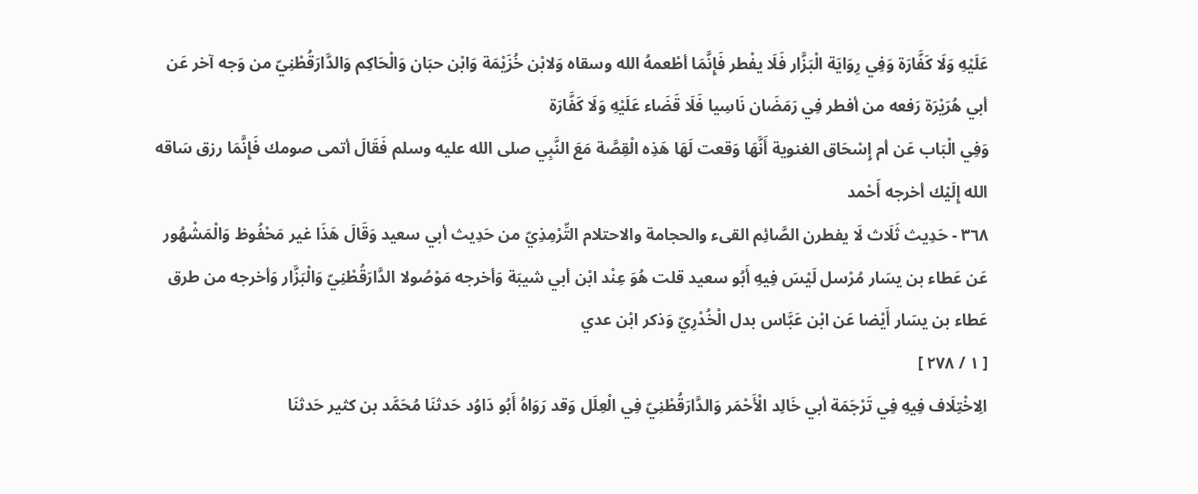عَلَيْهِ وَلَا كَفَّارَة وَفِي رِوَايَة الْبَزَّار فَلَا يفْطر فَإِنَّمَا أطْعمهُ الله وسقاه وَلابْن خُزَيْمَة وَابْن حبَان وَالْحَاكِم وَالدَّارَقُطْنِيّ من وَجه آخر عَن أبي هُرَيْرَة رَفعه من أفطر فِي رَمَضَان نَاسِيا فَلَا قَضَاء عَلَيْهِ وَلَا كَفَّارَة
وَفِي الْبَاب عَن أم إِسْحَاق الغنوية أَنَّهَا وَقعت لَهَا هَذِه الْقِصَّة مَعَ النَّبِي صلى الله عليه وسلم فَقَالَ أتمى صومك فَإِنَّمَا رزق سَاقه الله إِلَيْك أخرجه أَحْمد
٣٦٨ - حَدِيث ثَلَاث لَا يفطرن الصَّائِم القىء والحجامة والاحتلام التِّرْمِذِيّ من حَدِيث أبي سعيد وَقَالَ هَذَا غير مَحْفُوظ وَالْمَشْهُور عَن عَطاء بن يسَار مُرْسل لَيْسَ فِيهِ أَبُو سعيد قلت هُوَ عِنْد ابْن أبي شيبَة وَأخرجه مَوْصُولا الدَّارَقُطْنِيّ وَالْبَزَّار وَأخرجه من طرق عَطاء بن يسَار أَيْضا عَن ابْن عَبَّاس بدل الْخُدْرِيّ وَذكر ابْن عدي
[ ١ / ٢٧٨ ]
الِاخْتِلَاف فِيهِ فِي تَرْجَمَة أبي خَالِد الْأَحْمَر وَالدَّارَقُطْنِيّ فِي الْعِلَل وَقد رَوَاهُ أَبُو دَاوُد حَدثنَا مُحَمَّد بن كثير حَدثنَا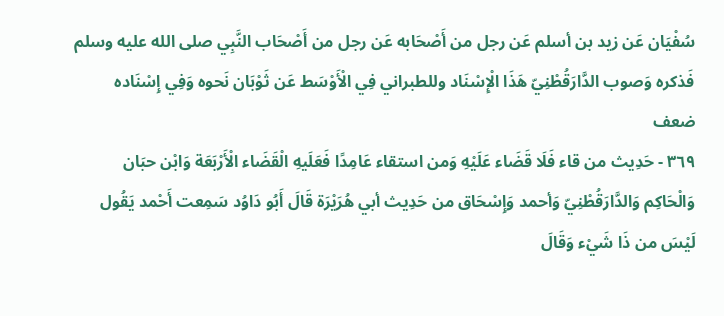سُفْيَان عَن زيد بن أسلم عَن رجل من أَصْحَابه عَن رجل من أَصْحَاب النَّبِي صلى الله عليه وسلم فَذكره وَصوب الدَّارَقُطْنِيّ هَذَا الْإِسْنَاد وللطبراني فِي الْأَوْسَط عَن ثَوْبَان نَحوه وَفِي إِسْنَاده ضعف
٣٦٩ - حَدِيث من قاء فَلَا قَضَاء عَلَيْهِ وَمن استقاء عَامِدًا فَعَلَيهِ الْقَضَاء الْأَرْبَعَة وَابْن حبَان وَالْحَاكِم وَالدَّارَقُطْنِيّ وَأحمد وَإِسْحَاق من حَدِيث أبي هُرَيْرَة قَالَ أَبُو دَاوُد سَمِعت أَحْمد يَقُول لَيْسَ من ذَا شَيْء وَقَالَ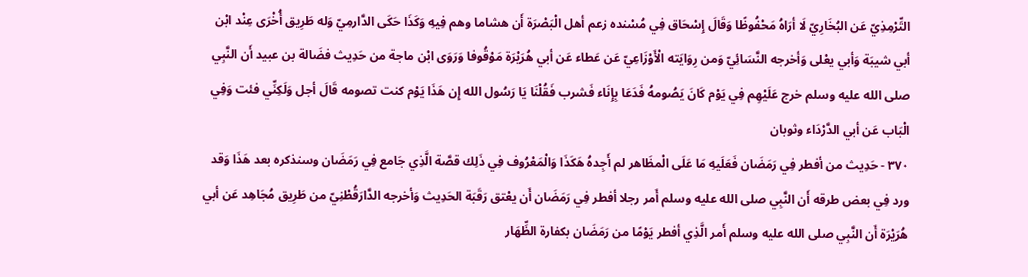التِّرْمِذِيّ عَن البُخَارِيّ لَا أرَاهُ مَحْفُوظًا وَقَالَ إِسْحَاق فِي مُسْنده زعم أهل الْبَصْرَة أَن هشاما وهم فِيهِ وَكَذَا حَكَى الدَّارمِيّ وَله طَرِيق أُخْرَى عِنْد ابْن أبي شيبَة وَأبي يعْلى وَأخرجه النَّسَائِيّ وَمن رِوَايَته الْأَوْزَاعِيّ عَن عَطاء عَن أبي هُرَيْرَة مَوْقُوفا وَرَوَى ابْن ماجة من حَدِيث فضَالة بن عبيد أَن النَّبِي صلى الله عليه وسلم خرج عَلَيْهِم فِي يَوْم كَانَ يَصُومهُ فَدَعَا بِإِنَاء فَشرب فَقُلْنَا يَا رَسُول الله إِن هَذَا يَوْم كنت تصومه قَالَ أجل وَلَكِنِّي فئت وَفِي الْبَاب عَن أبي الدَّرْدَاء وثوبان
٣٧٠ - حَدِيث من أفطر فِي رَمَضَان فَعَلَيهِ مَا عَلَى الْمظَاهر لم أَجِدهُ هَكَذَا وَالْمَعْرُوف فِي ذَلِك قصَّة الَّذِي جَامع فِي رَمَضَان وسنذكره بعد هَذَا وَقد ورد فِي بعض طرقه أَن النَّبِي صلى الله عليه وسلم أَمر رجلا أفطر فِي رَمَضَان أَن يعْتق رَقَبَة الحَدِيث وَأخرجه الدَّارَقُطْنِيّ من طَرِيق مُجَاهِد عَن أبي هُرَيْرَة أَن النَّبِي صلى الله عليه وسلم أَمر الَّذِي أفطر يَوْمًا من رَمَضَان بكفارة الظِّهَار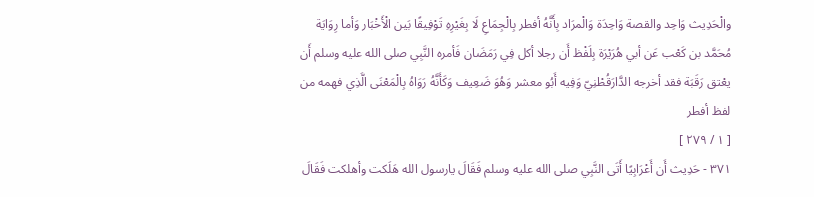والْحَدِيث وَاحِد والقصة وَاحِدَة وَالْمرَاد بِأَنَّهُ أفطر بِالْجِمَاعِ لَا بِغَيْرِهِ تَوْفِيقًا بَين الْأَخْبَار وَأما رِوَايَة مُحَمَّد بن كَعْب عَن أبي هُرَيْرَة بِلَفْظ أَن رجلا أكل فِي رَمَضَان فَأمره النَّبِي صلى الله عليه وسلم أَن يعْتق رَقَبَة فقد أخرجه الدَّارَقُطْنِيّ وَفِيه أَبُو معشر وَهُوَ ضَعِيف وَكَأَنَّهُ رَوَاهُ بِالْمَعْنَى الَّذِي فهمه من لفظ أفطر
[ ١ / ٢٧٩ ]
٣٧١ - حَدِيث أَن أَعْرَابِيًا أَتَى النَّبِي صلى الله عليه وسلم فَقَالَ يارسول الله هَلَكت وأهلكت فَقَالَ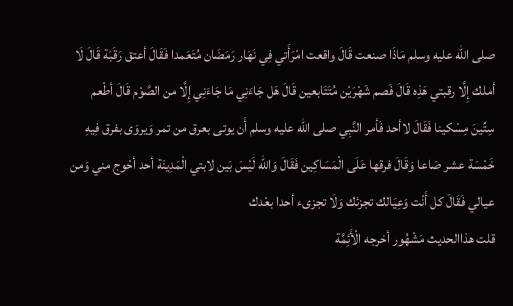صلى الله عليه وسلم مَاذَا صنعت قَالَ واقعت امْرَأَتي فِي نَهَار رَمَضَان مُتَعَمدا فَقَالَ أعتق رَقَبَة قَالَ لَا أملك إِلَّا رقبتي هَذِه قَالَ فَصم شَهْرَيْن مُتَتَابعين قَالَ هَل جَاءَنِي مَا جَاءَنِي إِلَّا من الصَّوْم قَالَ أطْعم سِتِّينَ مِسْكينا فَقَالَ لاأحد فَأمر النَّبِي صلى الله عليه وسلم أَن يوتى بعرق من تمر وَيروَى بفرق فِيهِ خَمْسَة عشر صَاعا وَقَالَ فرقها عَلَى الْمَسَاكِين فَقَالَ وَالله لَيْسَ بَين لابتي الْمَدِينَة أحد أحْوج مني وَمن عيالي فَقَالَ كل أَنْت وَعِيَالك تجزئك وَلَا تجزىء أحدا بعْدك
قلت هذاالحديث مَشْهُور أخرجه الْأَئِمَّة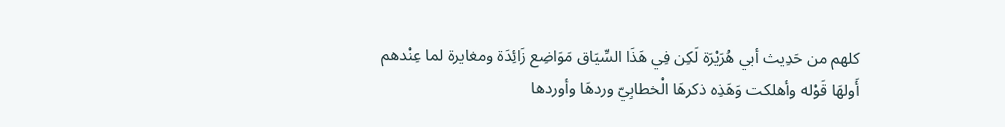كلهم من حَدِيث أبي هُرَيْرَة لَكِن فِي هَذَا السِّيَاق مَوَاضِع زَائِدَة ومغايرة لما عِنْدهم أَولهَا قَوْله وأهلكت وَهَذِه ذكرهَا الْخطابِيّ وردهَا وأوردها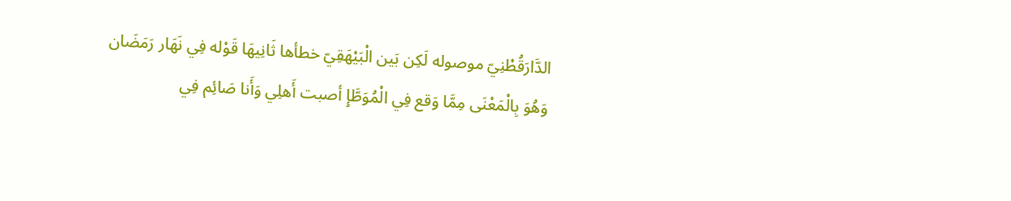الدَّارَقُطْنِيّ موصوله لَكِن بَين الْبَيْهَقِيّ خطأها ثَانِيهَا قَوْله فِي نَهَار رَمَضَان وَهُوَ بِالْمَعْنَى مِمَّا وَقع فِي الْمُوَطَّإِ أصبت أَهلِي وَأَنا صَائِم فِي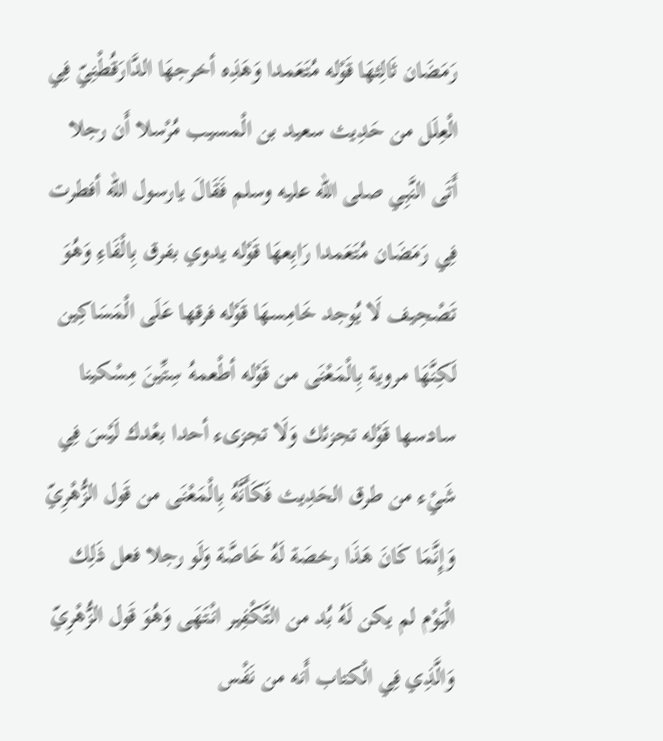رَمَضَان ثَالِثهَا قَوْله مُتَعَمدا وَهَذِه أخرجهَا الدَّارَقُطْنِيّ فِي الْعِلَل من حَدِيث سعيد بن الْمسيب مُرْسلا أَن رجلا أَتَى النَّبِي صلى الله عليه وسلم فَقَالَ يارسول الله أفطرت فِي رَمَضَان مُتَعَمدا رَابِعهَا قَوْله يدوي بفرق بِالْفَاءِ وَهُوَ تَصْحِيف لَا يُوجد خَامِسهَا قَوْله فرقها عَلَى الْمَسَاكِين لَكِنَّهَا مروية بِالْمَعْنَى من قَوْله أطْعمهُ سِتِّينَ مِسْكينا سادسها قَوْله تجزئك وَلَا تجزىء أحدا بعْدك لَيْسَ فِي شَيْء من طرق الحَدِيث فَكَأَنَّهُ بِالْمَعْنَى من قَول الزُّهْرِيّ وَإِنَّمَا كَانَ هَذَا رخصَة لَهُ خَاصَّة وَلَو رجلا فعل ذَلِك الْيَوْم لم يكن لَهُ بُد من التَّكْفِير انْتَهَى وَهُوَ قَول الزُّهْرِيّ وَالَّذِي فِي الْكتاب أَنه من نَفْس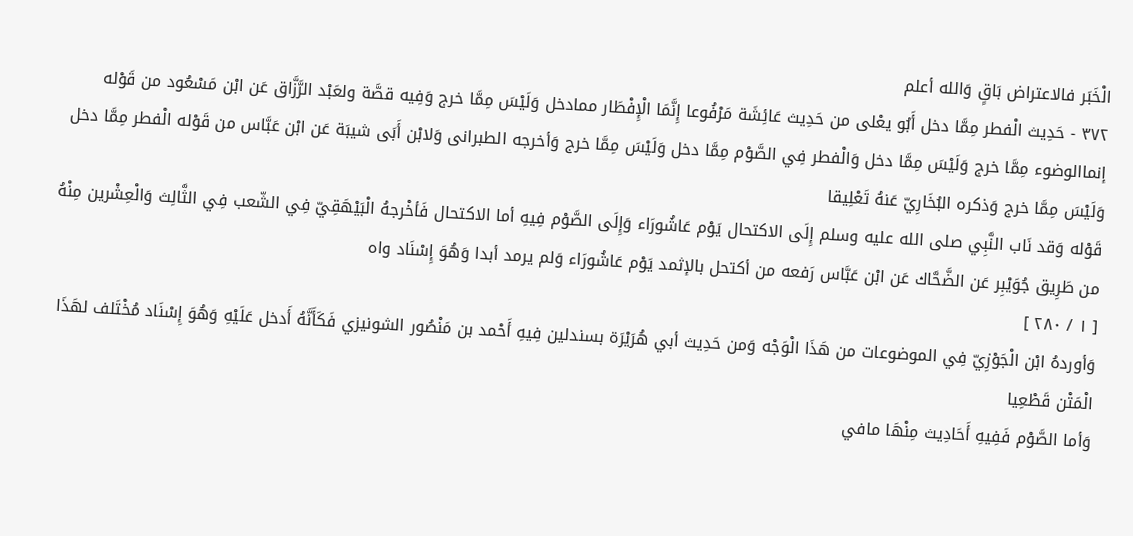الْخَبَر فالاعتراض بَاقٍ وَالله أعلم
٣٧٢ - حَدِيث الْفطر مِمَّا دخل أَبُو يعْلى من حَدِيث عَائِشَة مَرْفُوعا إِنَّمَا الْإِفْطَار ممادخل وَلَيْسَ مِمَّا خرج وَفِيه قصَّة ولعَبْد الرَّزَّاق عَن ابْن مَسْعُود من قَوْله إنماالوضوء مِمَّا خرج وَلَيْسَ مِمَّا دخل وَالْفطر فِي الصَّوْم مِمَّا دخل وَلَيْسَ مِمَّا خرج وَأخرجه الطبرانى وَلابْن أَبَى شيبَة عَن ابْن عَبَّاس من قَوْله الْفطر مِمَّا دخل وَلَيْسَ مِمَّا خرج وَذكره البُخَارِيّ عَنهُ تَعْلِيقا
قَوْله وَقد نَاب النَّبِي صلى الله عليه وسلم إِلَى الاكتحال يَوْم عَاشُورَاء وَإِلَى الصَّوْم فِيهِ أما الاكتحال فَأخْرجهُ الْبَيْهَقِيّ فِي الشّعب فِي الثَّالِث وَالْعِشْرين مِنْهُ من طَرِيق جُوَيْبِر عَن الضَّحَّاك عَن ابْن عَبَّاس رَفعه من أكتحل بالإثمد يَوْم عَاشُورَاء وَلم يرمد أبدا وَهُوَ إِسْنَاد واه
[ ١ / ٢٨٠ ]
وَأوردهُ ابْن الْجَوْزِيّ فِي الموضوعات من هَذَا الْوَجْه وَمن حَدِيث أبي هُرَيْرَة بسندلين فِيهِ أَحْمد بن مَنْصُور الشونيزي فَكَأَنَّهُ أَدخل عَلَيْهِ وَهُوَ إِسْنَاد مُخْتَلف لهَذَا الْمَتْن قَطْعِيا
وَأما الصَّوْم فَفِيهِ أَحَادِيث مِنْهَا مافي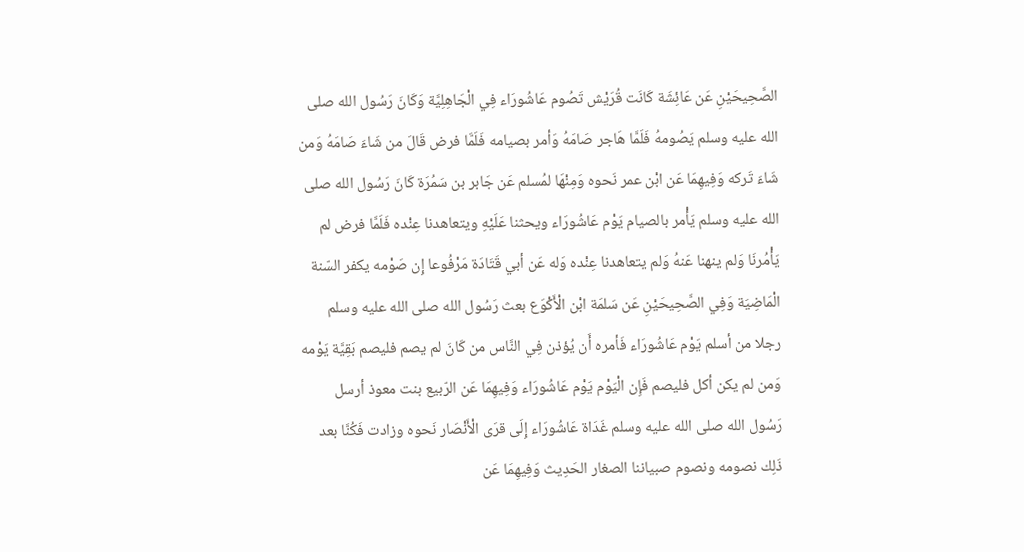الصَّحِيحَيْنِ عَن عَائِشَة كَانَت قُرَيْش تَصُوم عَاشُورَاء فِي الْجَاهِلِيَّة وَكَانَ رَسُول الله صلى الله عليه وسلم يَصُومهُ فَلَمَّا هَاجر صَامَهُ وَأمر بصيامه فَلَمَّا فرض قَالَ من شَاءَ صَامَهُ وَمن شَاءَ تَركه وَفِيهِمَا عَن ابْن عمر نَحوه وَمِنْهَا لمُسلم عَن جَابر بن سَمُرَة كَانَ رَسُول الله صلى الله عليه وسلم يَأْمر بالصيام يَوْم عَاشُورَاء ويحثنا عَلَيْهِ ويتعاهدنا عِنْده فَلَمَّا فرض لم يَأْمُرنَا وَلم ينهنا عَنهُ وَلم يتعاهدنا عِنْده وَله عَن أبي قَتَادَة مَرْفُوعا إِن صَوْمه يكفر السّنة الْمَاضِيَة وَفِي الصَّحِيحَيْنِ عَن سَلمَة ابْن الْأَكْوَع بعث رَسُول الله صلى الله عليه وسلم رجلا من أسلم يَوْم عَاشُورَاء فَأمره أَن يُؤذن فِي النَّاس من كَانَ لم يصم فليصم بَقِيَّة يَوْمه وَمن لم يكن أكل فليصم فَإِن الْيَوْم يَوْم عَاشُورَاء وَفِيهِمَا عَن الرّبيع بنت معوذ أرسل رَسُول الله صلى الله عليه وسلم غَدَاة عَاشُورَاء إِلَى قرَى الْأَنْصَار نَحوه وزادت فَكُنَّا بعد ذَلِك نصومه ونصوم صبياننا الصغار الحَدِيث وَفِيهِمَا عَن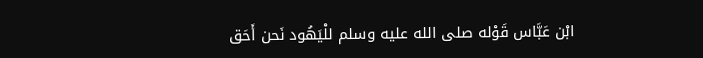ابْن عَبَّاس قَوْله صلى الله عليه وسلم للْيَهُود نَحن أَحَق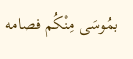بمُوسَى مِنْكُم فصامه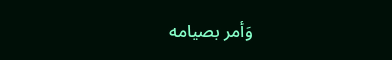وَأمر بصيامه